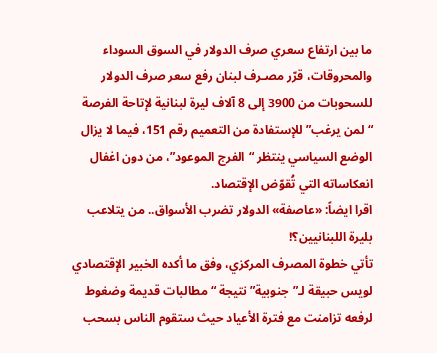ما بين ارتفاع سعري صرف الدولار في السوق السوداء والمحروقات، قرّر مصـرف لبنان رفع سعر صرف الدولار للسحوبات من 3900 إلى 8 آلاف ليرة لبنانية لإتاحة الفرصة “لمن يرغب” للإستفادة من التعميم رقم 151، فيما لا يزال الوضع السياسي ينتظر “الفرج الموعود”، من دون اغفال انعكاساته التي تُقوّض الإقتصاد.
اقرا ايضاً: «عاصفة» الدولار تضرب الأسواق.. من يتلاعب بليرة اللبنانيين؟!
تأتي خطوة المصرف المركزي، وفق ما أكده الخبير الإقتصادي لويس حبيقة لـ”جنوبية” نتيجة “مطالبات قديمة وضغوط لرفعه تزامنت مع فترة الأعياد حيث ستقوم الناس بسحب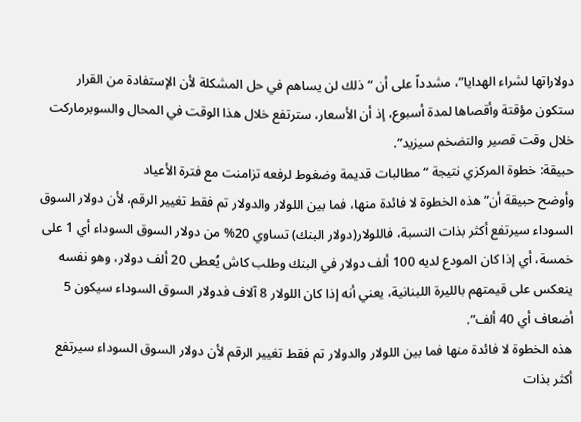دولاراتها لشراء الهدايا”، مشدداً على أن “ذلك لن يساهم في حل المشكلة لأن الإستفادة من القرار ستكون مؤقتة وأقصاها لمدة أسبوع، إذ أن الأسعار، سترتفع خلال هذا الوقت في المحال والسوبرماركت خلال وقت قصير والتضخم سيزيد”.
حبيقة: خطوة المركزي نتيجة “مطالبات قديمة وضغوط لرفعه تزامنت مع فترة الأعياد
وأوضح حبيقة أن”هذه الخطوة لا فائدة منها، فما بين اللولار والدولار تم فقط تغيير الرقم، لأن دولار السوق السوداء سيرتفع أكثر بذات النسبة، فاللولار(دولار البنك) تساوي 20% من دولار السوق السوداء أي 1 على خمسة، أي إذا كان المودع لديه 100 ألف دولار في البنك وطلب كاش يُعطى 20 ألف دولار، وهو نفسه ينعكس على قيمتهم بالليرة اللبنانية، يعني أنه إذا كان اللولار 8 آلاف فدولار السوق السوداء سيكون 5 أضعاف أي 40 ألف”.
هذه الخطوة لا فائدة منها فما بين اللولار والدولار تم فقط تغيير الرقم لأن دولار السوق السوداء سيرتفع أكثر بذات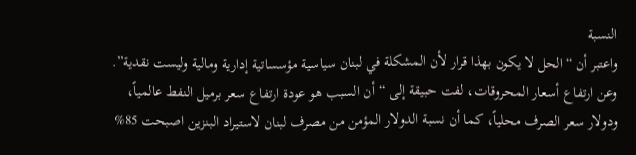النسبة
واعتبر أن “الحل لا يكون بهذا قرار لأن المشكلة في لبنان سياسية مؤسساتية إدارية ومالية وليست نقدية”.
وعن ارتفاع أسعار المحروقات، لفت حبيقة إلى “أن السبب هو عودة ارتفاع سعر برميل النفط عالمياً، ودولار سعر الصرف محلياً، كما أن نسبة الدولار المؤمن من مصرف لبنان لاستيراد البنزين اصبحت 85%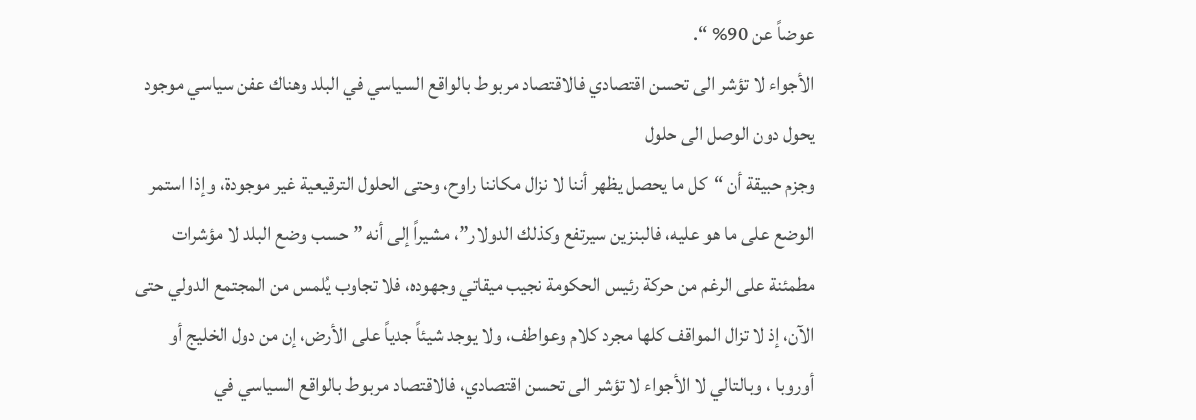عوضاً عن 90% “.
الأجواء لا تؤشر الى تحسن اقتصادي فالاقتصاد مربوط بالواقع السياسي في البلد وهناك عفن سياسي موجود يحول دون الوصل الى حلول
وجزم حبيقة أن “كل ما يحصل يظهر أننا لا نزال مكاننا راوح، وحتى الحلول الترقيعية غير موجودة، وإذا استمر الوضع على ما هو عليه، فالبنزين سيرتفع وكذلك الدولار”، مشيراً إلى أنه ” حسب وضع البلد لا مؤشرات مطمئنة على الرغم من حركة رئيس الحكومة نجيب ميقاتي وجهوده، فلا تجاوب يُلمس من المجتمع الدولي حتى الآن، إذ لا تزال المواقف كلها مجرد كلام وعواطف، ولا يوجد شيئاً جدياً على الأرض، إن من دول الخليج أو أوروبا ، وبالتالي لا الأجواء لا تؤشر الى تحسن اقتصادي، فالاقتصاد مربوط بالواقع السياسي في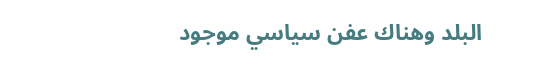البلد وهناك عفن سياسي موجود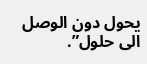يحول دون الوصل الى حلول”.